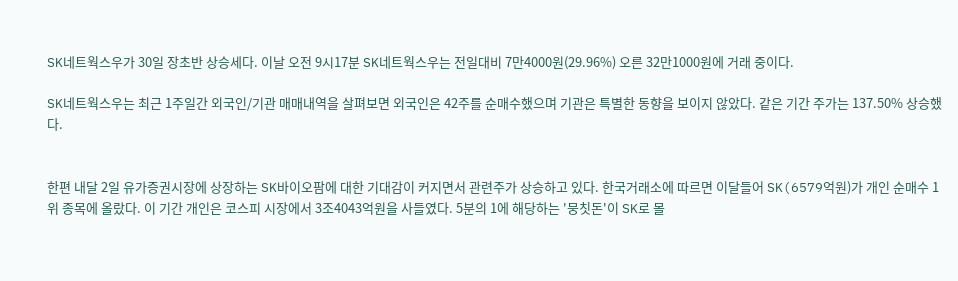SK네트웍스우가 30일 장초반 상승세다. 이날 오전 9시17분 SK네트웍스우는 전일대비 7만4000원(29.96%) 오른 32만1000원에 거래 중이다.

SK네트웍스우는 최근 1주일간 외국인/기관 매매내역을 살펴보면 외국인은 42주를 순매수했으며 기관은 특별한 동향을 보이지 않았다. 같은 기간 주가는 137.50% 상승했다.


한편 내달 2일 유가증권시장에 상장하는 SK바이오팜에 대한 기대감이 커지면서 관련주가 상승하고 있다. 한국거래소에 따르면 이달들어 SK(6579억원)가 개인 순매수 1위 종목에 올랐다. 이 기간 개인은 코스피 시장에서 3조4043억원을 사들였다. 5분의 1에 해당하는 '뭉칫돈'이 SK로 몰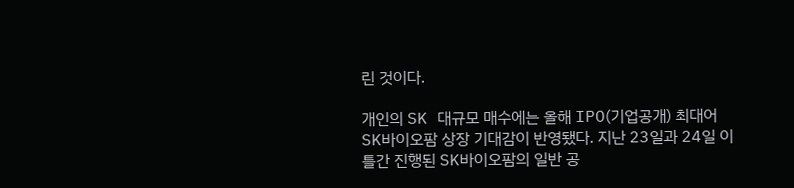린 것이다.

개인의 SK 대규모 매수에는 올해 IPO(기업공개) 최대어 SK바이오팜 상장 기대감이 반영됐다. 지난 23일과 24일 이틀간 진행된 SK바이오팜의 일반 공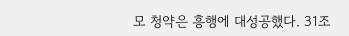모 청약은 흥행에 대성공했다. 31조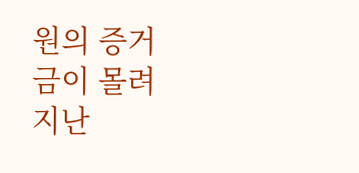원의 증거금이 몰려 지난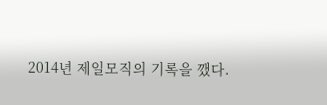2014년 제일모직의 기록을 깼다.